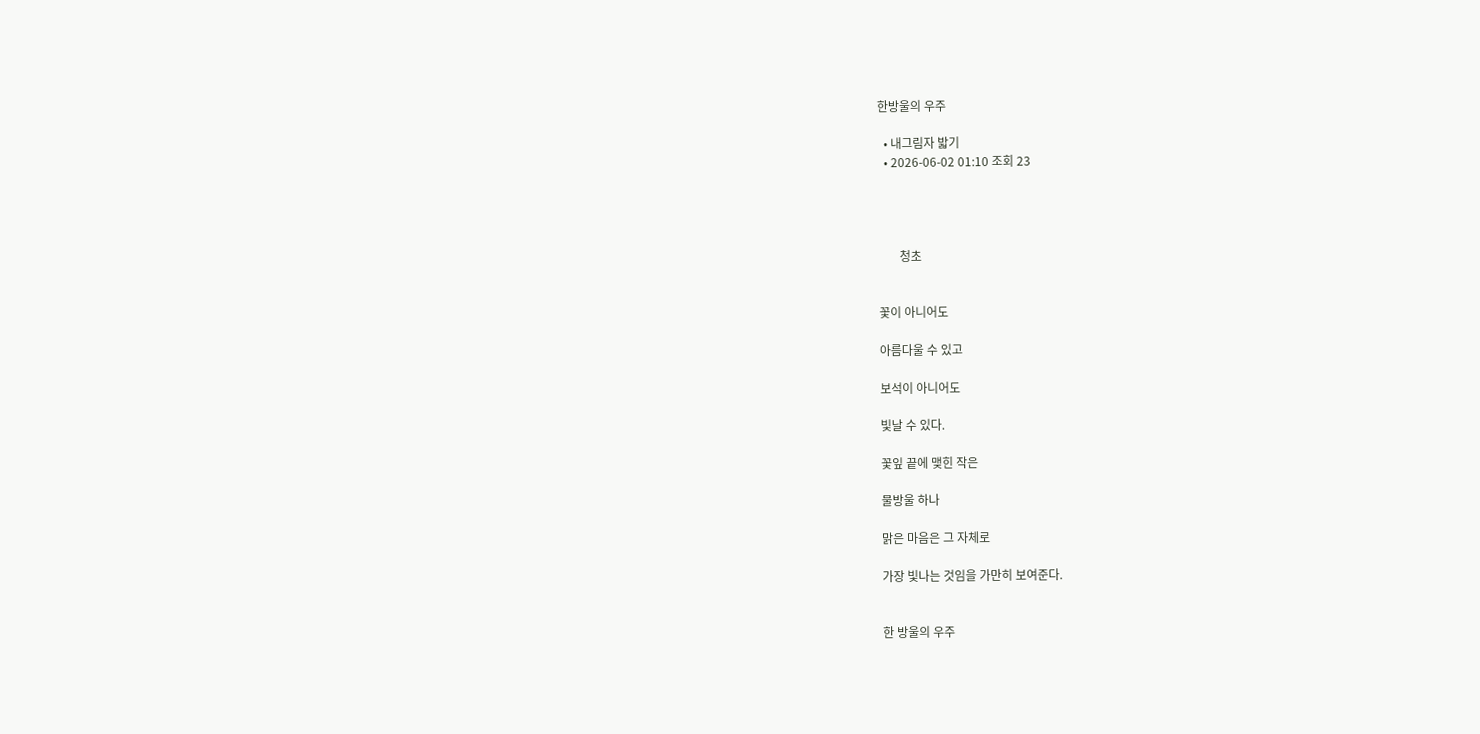한방울의 우주

  • 내그림자 밟기
  • 2026-06-02 01:10 조회 23




       청초


꽃이 아니어도

아름다울 수 있고

보석이 아니어도

빛날 수 있다.

꽃잎 끝에 맺힌 작은

물방울 하나

맑은 마음은 그 자체로

가장 빛나는 것임을 가만히 보여준다.


한 방울의 우주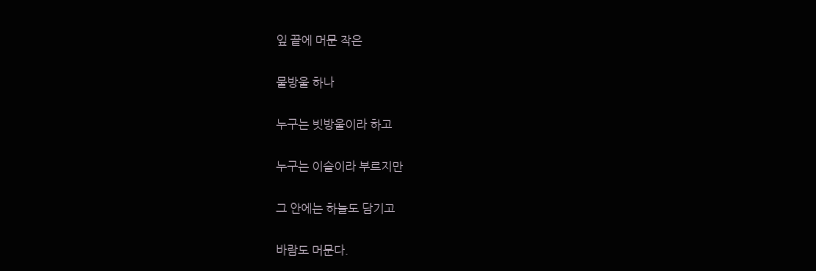잎 끝에 머문 작은

물방울 하나

누구는 빗방울이라 하고

누구는 이슬이라 부르지만

그 안에는 하늘도 담기고

바람도 머문다.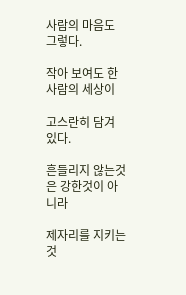사람의 마음도 그렇다.

작아 보여도 한 사람의 세상이

고스란히 담겨 있다.

흔들리지 않는것은 강한것이 아니라

제자리를 지키는것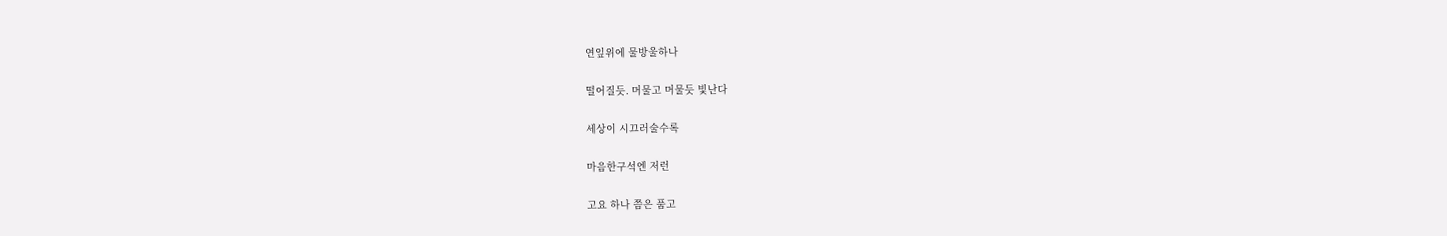연잎위에 물방울하나

떨어질듯. 머물고 머물듯 빛난다

세상이 시끄러술수록

마음한구석엔 저런

고요 하나 쯤은 품고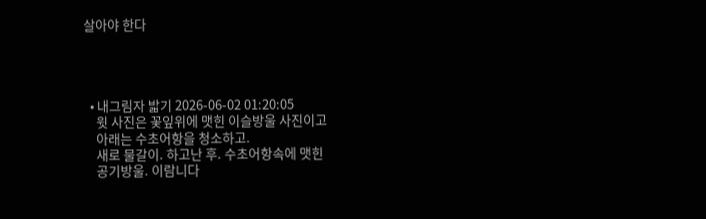살아야 한다




  • 내그림자 밟기 2026-06-02 01:20:05
    윗 사진은 꽃잎위에 맷힌 이슬방울 사진이고
    아래는 수초어항을 청소하고.
    새로 물갈이. 하고난 후. 수초어항속에 맷힌
    공기방울. 이람니다